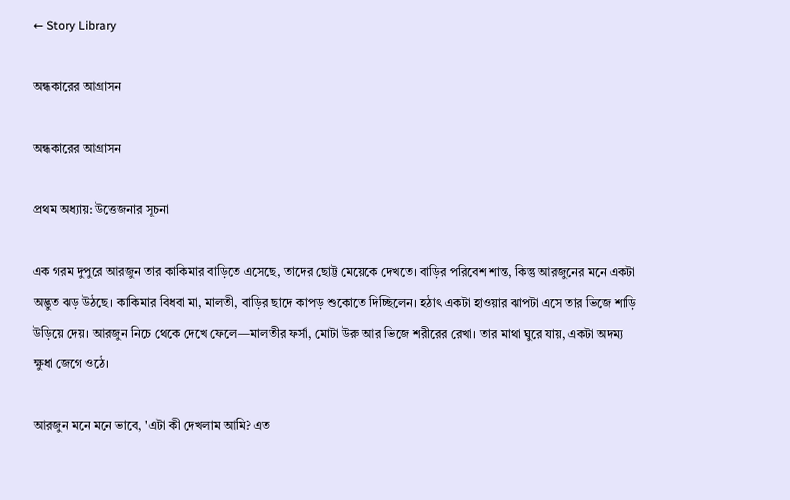← Story Library

অন্ধকারের আগ্রাসন

অন্ধকারের আগ্রাসন

প্রথম অধ্যায়: উত্তেজনার সূচনা

এক গরম দুপুরে আরজুন তার কাকিমার বাড়িতে এসেছে, তাদের ছোট্ট মেয়েকে দেখতে। বাড়ির পরিবেশ শান্ত, কিন্তু আরজুনের মনে একটা অদ্ভুত ঝড় উঠছে। কাকিমার বিধবা মা, মালতী, বাড়ির ছাদে কাপড় শুকোতে দিচ্ছিলেন। হঠাৎ একটা হাওয়ার ঝাপটা এসে তার ভিজে শাড়ি উড়িয়ে দেয়। আরজুন নিচে থেকে দেখে ফেলে—মালতীর ফর্সা, মোটা উরু আর ভিজে শরীরের রেখা। তার মাথা ঘুরে যায়, একটা অদম্য ক্ষুধা জেগে ওঠে।

আরজুন মনে মনে ভাবে, 'এটা কী দেখলাম আমি? এত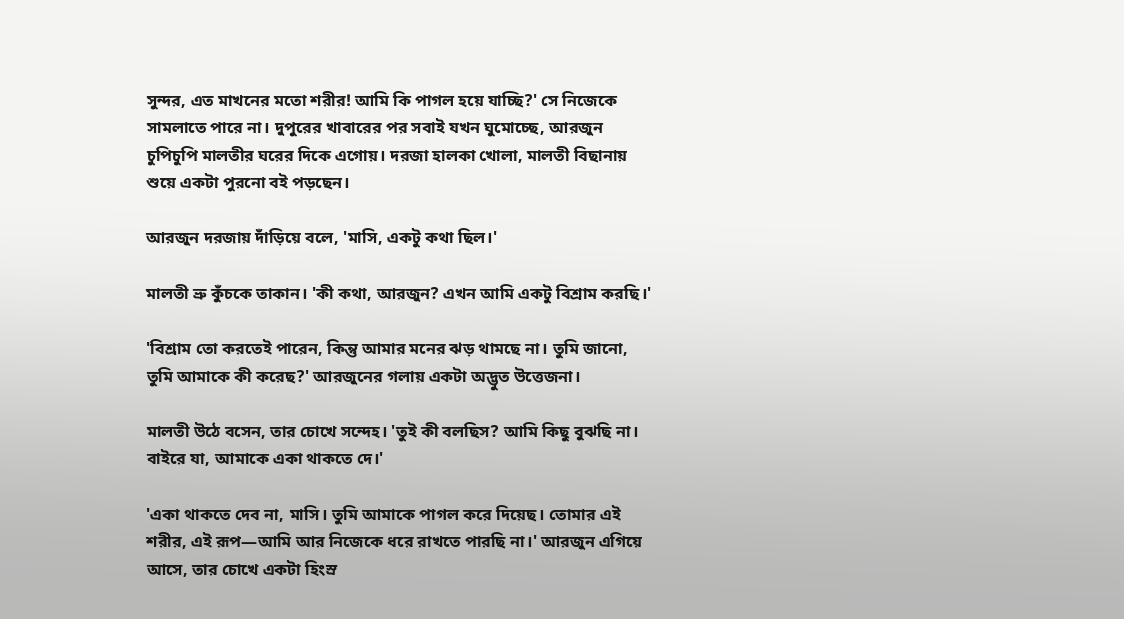সুন্দর, এত মাখনের মতো শরীর! আমি কি পাগল হয়ে যাচ্ছি?' সে নিজেকে সামলাতে পারে না। দুপুরের খাবারের পর সবাই যখন ঘুমোচ্ছে, আরজুন চুপিচুপি মালতীর ঘরের দিকে এগোয়। দরজা হালকা খোলা, মালতী বিছানায় শুয়ে একটা পুরনো বই পড়ছেন।

আরজুন দরজায় দাঁড়িয়ে বলে, 'মাসি, একটু কথা ছিল।'

মালতী ভ্রু কুঁচকে তাকান। 'কী কথা, আরজুন? এখন আমি একটু বিশ্রাম করছি।'

'বিশ্রাম তো করতেই পারেন, কিন্তু আমার মনের ঝড় থামছে না। তুমি জানো, তুমি আমাকে কী করেছ?' আরজুনের গলায় একটা অদ্ভুত উত্তেজনা।

মালতী উঠে বসেন, তার চোখে সন্দেহ। 'তুই কী বলছিস? আমি কিছু বুঝছি না। বাইরে যা, আমাকে একা থাকতে দে।'

'একা থাকতে দেব না, মাসি। তুমি আমাকে পাগল করে দিয়েছ। তোমার এই শরীর, এই রূপ—আমি আর নিজেকে ধরে রাখতে পারছি না।' আরজুন এগিয়ে আসে, তার চোখে একটা হিংস্র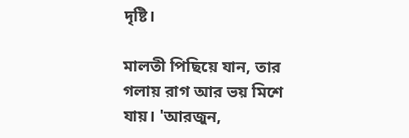দৃষ্টি।

মালতী পিছিয়ে যান, তার গলায় রাগ আর ভয় মিশে যায়। 'আরজুন,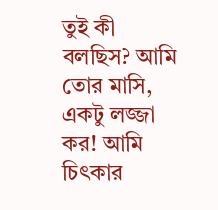তুই কী বলছিস? আমি তোর মাসি, একটু লজ্জা কর! আমি চিৎকার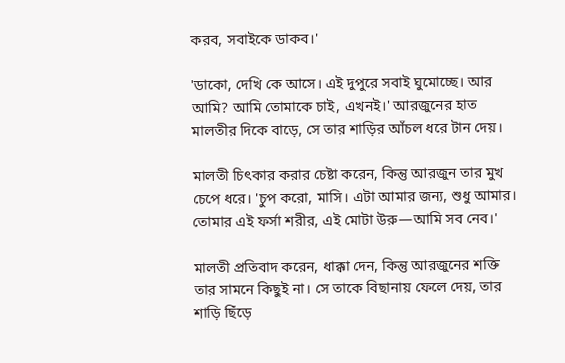করব, সবাইকে ডাকব।'

'ডাকো, দেখি কে আসে। এই দুপুরে সবাই ঘুমোচ্ছে। আর আমি? আমি তোমাকে চাই, এখনই।' আরজুনের হাত মালতীর দিকে বাড়ে, সে তার শাড়ির আঁচল ধরে টান দেয়।

মালতী চিৎকার করার চেষ্টা করেন, কিন্তু আরজুন তার মুখ চেপে ধরে। 'চুপ করো, মাসি। এটা আমার জন্য, শুধু আমার। তোমার এই ফর্সা শরীর, এই মোটা উরু—আমি সব নেব।'

মালতী প্রতিবাদ করেন, ধাক্কা দেন, কিন্তু আরজুনের শক্তি তার সামনে কিছুই না। সে তাকে বিছানায় ফেলে দেয়, তার শাড়ি ছিঁড়ে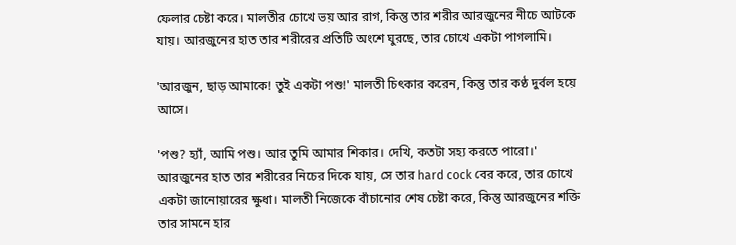ফেলার চেষ্টা করে। মালতীর চোখে ভয় আর রাগ, কিন্তু তার শরীর আরজুনের নীচে আটকে যায়। আরজুনের হাত তার শরীরের প্রতিটি অংশে ঘুরছে, তার চোখে একটা পাগলামি।

'আরজুন, ছাড় আমাকে! তুই একটা পশু!' মালতী চিৎকার করেন, কিন্তু তার কণ্ঠ দুর্বল হয়ে আসে।

'পশু? হ্যাঁ, আমি পশু। আর তুমি আমার শিকার। দেখি, কতটা সহ্য করতে পারো।' আরজুনের হাত তার শরীরের নিচের দিকে যায়, সে তার hard cock বের করে, তার চোখে একটা জানোয়ারের ক্ষুধা। মালতী নিজেকে বাঁচানোর শেষ চেষ্টা করে, কিন্তু আরজুনের শক্তি তার সামনে হার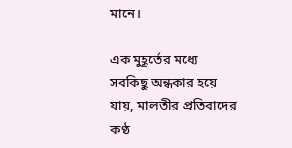মানে।

এক মুহূর্তের মধ্যে সবকিছু অন্ধকার হয়ে যায়, মালতীর প্রতিবাদের কণ্ঠ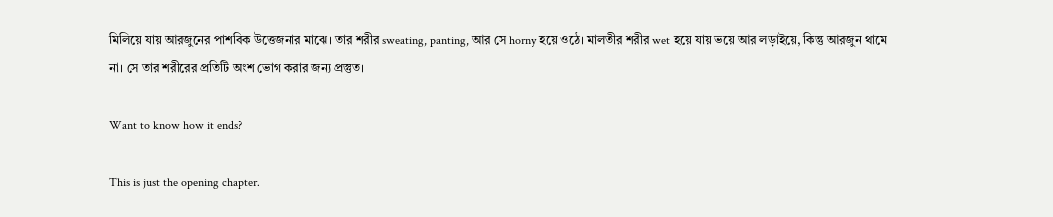মিলিয়ে যায় আরজুনের পাশবিক উত্তেজনার মাঝে। তার শরীর sweating, panting, আর সে horny হয়ে ওঠে। মালতীর শরীর wet হয়ে যায় ভয়ে আর লড়াইয়ে, কিন্তু আরজুন থামে না। সে তার শরীরের প্রতিটি অংশ ভোগ করার জন্য প্রস্তুত।

Want to know how it ends?

This is just the opening chapter.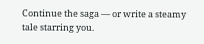Continue the saga — or write a steamy tale starring you.